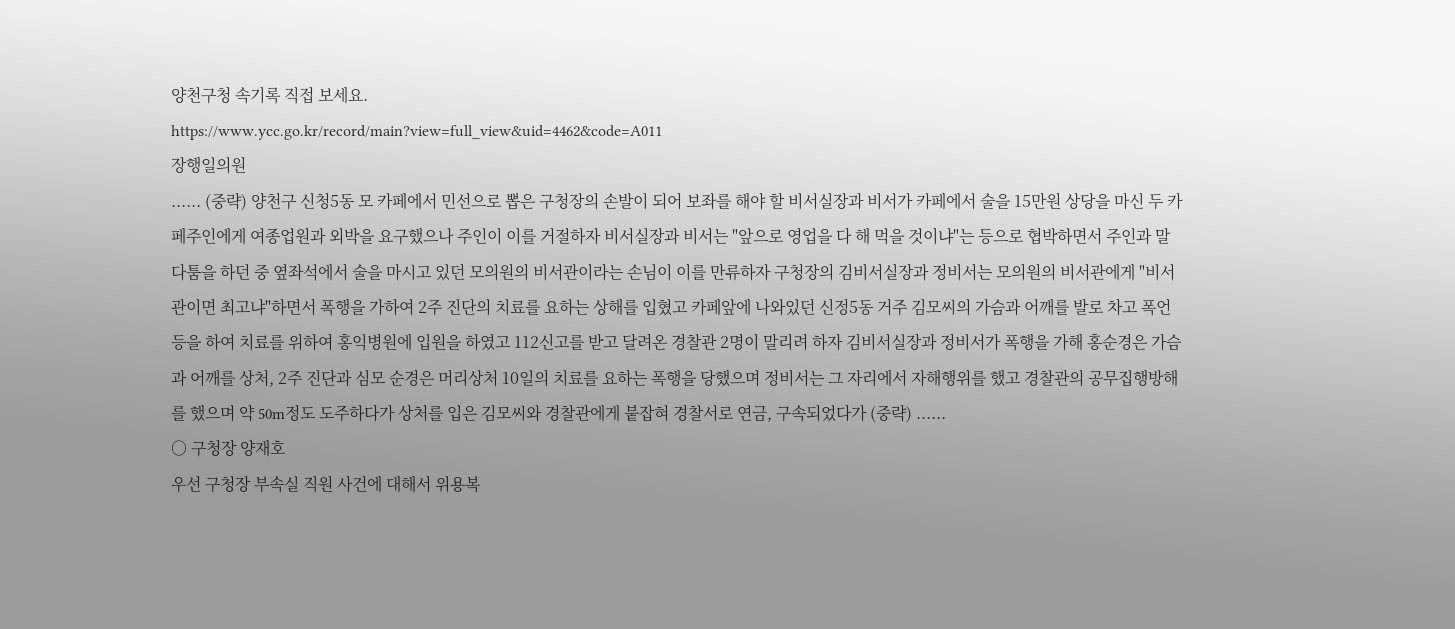양천구청 속기록 직접 보세요.
https://www.ycc.go.kr/record/main?view=full_view&uid=4462&code=A011
장행일의원
...... (중략) 양천구 신청5동 모 카페에서 민선으로 뽑은 구청장의 손발이 되어 보좌를 해야 할 비서실장과 비서가 카페에서 술을 15만원 상당을 마신 두 카페주인에게 여종업원과 외박을 요구했으나 주인이 이를 거절하자 비서실장과 비서는 "앞으로 영업을 다 해 먹을 것이냐"는 등으로 협박하면서 주인과 말다툼을 하던 중 옆좌석에서 술을 마시고 있던 모의원의 비서관이라는 손님이 이를 만류하자 구청장의 김비서실장과 정비서는 모의원의 비서관에게 "비서관이면 최고냐"하면서 폭행을 가하여 2주 진단의 치료를 요하는 상해를 입혔고 카페앞에 나와있던 신정5동 거주 김모씨의 가슴과 어깨를 발로 차고 폭언 등을 하여 치료를 위하여 홍익병원에 입원을 하였고 112신고를 받고 달려온 경찰관 2명이 말리려 하자 김비서실장과 정비서가 폭행을 가해 홍순경은 가슴과 어깨를 상처, 2주 진단과 심모 순경은 머리상처 10일의 치료를 요하는 폭행을 당했으며 정비서는 그 자리에서 자해행위를 했고 경찰관의 공무집행방해를 했으며 약 50m정도 도주하다가 상처를 입은 김모씨와 경찰관에게 붙잡혀 경찰서로 연금, 구속되었다가 (중략) ......
○ 구청장 양재호
우선 구청장 부속실 직원 사건에 대해서 위용복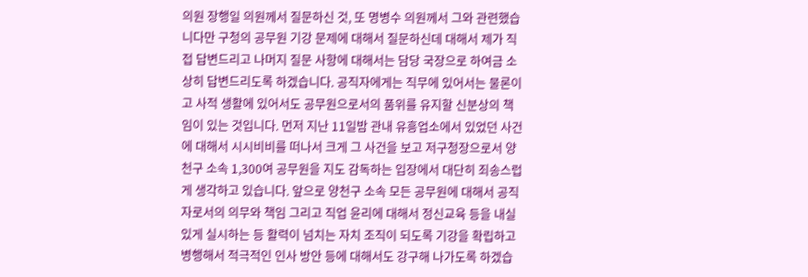의원 장행일 의원께서 질문하신 것, 또 명병수 의원께서 그와 관련했습니다만 구청의 공무원 기강 문제에 대해서 질문하신데 대해서 제가 직접 답변드리고 나머지 질문 사항에 대해서는 담당 국장으로 하여금 소상히 답변드리도록 하겠습니다. 공직자에게는 직무에 있어서는 물론이고 사적 생활에 있어서도 공무원으로서의 품위를 유지할 신분상의 책임이 있는 것입니다. 먼저 지난 11일밤 관내 유흥업소에서 있었던 사건에 대해서 시시비비를 떠나서 크게 그 사건을 보고 저구청장으로서 양천구 소속 1,300여 공무원을 지도 감독하는 입장에서 대단히 죄송스럽게 생각하고 있습니다. 앞으로 양천구 소속 모든 공무원에 대해서 공직자로서의 의무와 책임 그리고 직업 윤리에 대해서 정신교육 등을 내실있게 실시하는 등 활력이 넘치는 자치 조직이 되도록 기강을 확립하고 병행해서 적극적인 인사 방안 등에 대해서도 강구해 나가도록 하겠습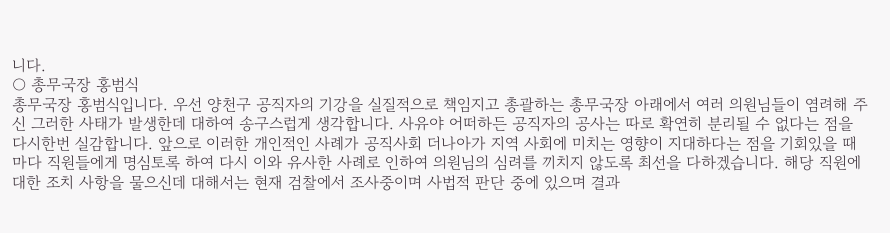니다.
○ 총무국장 홍범식
총무국장 홍범식입니다. 우선 양천구 공직자의 기강을 실질적으로 책임지고 총괄하는 총무국장 아래에서 여러 의원님들이 염려해 주신 그러한 사태가 발생한데 대하여 송구스럽게 생각합니다. 사유야 어떠하든 공직자의 공사는 따로 확연히 분리될 수 없다는 점을 다시한번 실감합니다. 앞으로 이러한 개인적인 사례가 공직사회 더나아가 지역 사회에 미치는 영향이 지대하다는 점을 기회있을 때마다 직원들에게 명심토록 하여 다시 이와 유사한 사례로 인하여 의원님의 심려를 끼치지 않도록 최선을 다하겠습니다. 해당 직원에 대한 조치 사항을 물으신데 대해서는 현재 검찰에서 조사중이며 사법적 판단 중에 있으며 결과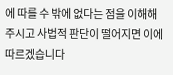에 따를 수 밖에 없다는 점을 이해해 주시고 사법적 판단이 떨어지면 이에 따르겠습니다